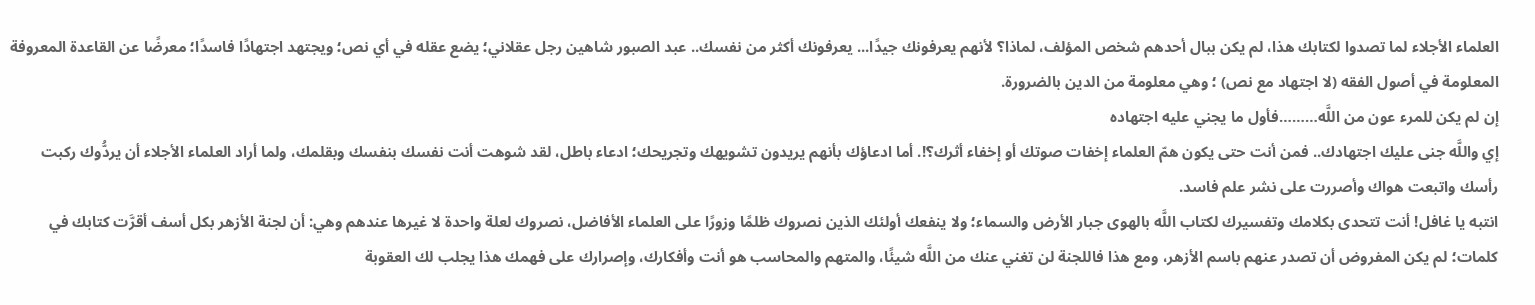العلماء الأجلاء لما تصدوا لكتابك هذا، لم يكن ببال أحدهم شخص المؤلف، لماذا؟ لأنهم يعرفونك جيدًا... يعرفونك أكثر من نفسك.. عبد الصبور شاهين رجل عقلاني؛ يضع عقله في أي نص؛ ويجتهد اجتهادًا فاسدًا؛ معرضًا عن القاعدة المعروفة المعلومة في أصول الفقه (لا اجتهاد مع نص) ؛ وهي معلومة من الدين بالضرورة.
إن لم يكن للمرء عون من اللَّه………فأول ما يجني عليه اجتهاده
إي واللَّه جنى عليك اجتهادك.. فمن أنت حتى يكون همّ العلماء إخفات صوتك أو إخفاء أثرك؟!. أما ادعاؤك بأنهم يريدون تشويهك وتجريحك؛ ادعاء باطل، لقد شوهت أنت نفسك بنفسك وبقلمك، ولما أراد العلماء الأجلاء أن يردُّوك ركبت رأسك واتبعت هواك وأصررت على نشر علم فاسد.
انتبه يا غافل! أنت تتحدى بكلامك وتفسيرك لكتاب اللَّه بالهوى جبار الأرض والسماء؛ ولا ينفعك أولئك الذين نصروك ظلمًا وزورًا على العلماء الأفاضل، نصروك لعلة واحدة لا غيرها عندهم وهي: أن لجنة الأزهر بكل أسف أقرَّت كتابك في كلمات؛ لم يكن المفروض أن تصدر عنهم باسم الأزهر، ومع هذا فاللجنة لن تغني عنك من اللَّه شيئًا، والمتهم والمحاسب هو أنت وأفكارك، وإصرارك على فهمك هذا يجلب لك العقوبة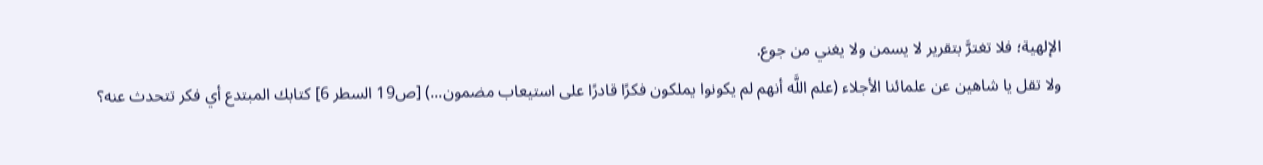الإلهية؛ فلا تغترَّ بتقرير لا يسمن ولا يغني من جوع.
ولا تقل يا شاهين عن علمائنا الأجلاء (علم اللَّه أنهم لم يكونوا يملكون فكرًا قادرًا على استيعاب مضمون...) [ص19 السطر 6] كتابك المبتدع أي فكر تتحدث عنه؟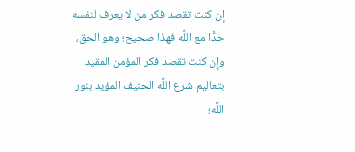إن كنت تقصد فكر من لا يعرف لنفسه حدًّا مع اللَّه فهذا صحيح؛ وهو الحق، وإن كنت تقصد فكر المؤمن المقيد بتعاليم شرع اللَّه الحنيف المؤيد بنور اللَّه؛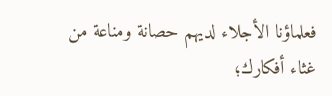فعلماؤنا الأجلاء لديهم حصانة ومناعة من غثاء أفكارك؛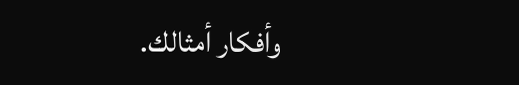وأفكار أمثالك.